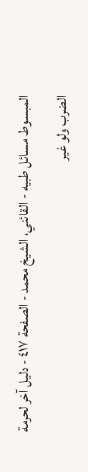المبسوط مسائل طبيه - القائني، الشيخ محمد - الصفحة ٤١٧ - دليل آخر لحرمة الضرب ولو غير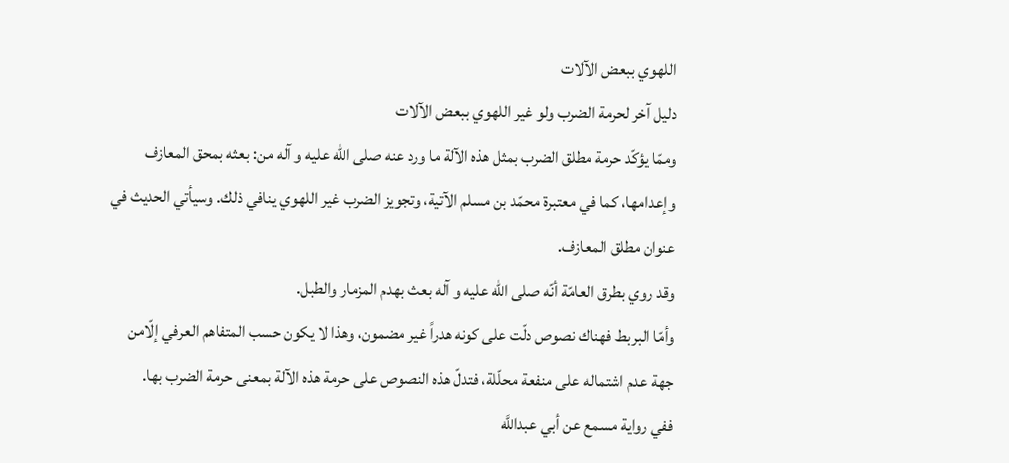اللهوي ببعض الآلات
دليل آخر لحرمة الضرب ولو غير اللهوي ببعض الآلات
وممّا يؤكّد حرمة مطلق الضرب بمثل هذه الآلة ما ورد عنه صلى الله عليه و آله من: بعثه بمحق المعازف وإعدامها، كما في معتبرة محمّد بن مسلم الآتية، وتجويز الضرب غير اللهوي ينافي ذلك. وسيأتي الحديث في عنوان مطلق المعازف.
وقد روي بطرق العامّة أنّه صلى الله عليه و آله بعث بهدم المزمار والطبل.
وأمّا البربط فهناك نصوص دلّت على كونه هدراً غير مضمون، وهذا لا يكون حسب المتفاهم العرفي إلّامن جهة عدم اشتماله على منفعة محلّلة، فتدلّ هذه النصوص على حرمة هذه الآلة بمعنى حرمة الضرب بها.
ففي رواية مسمع عن أبي عبداللَّه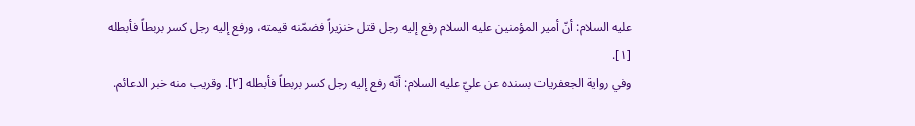عليه السلام: أنّ أمير المؤمنين عليه السلام رفع إليه رجل قتل خنزيراً فضمّنه قيمته، ورفع إليه رجل كسر بربطاً فأبطله [١].
وفي رواية الجعفريات بسنده عن عليّ عليه السلام: أنّه رفع إليه رجل كسر بربطاً فأبطله [٢]. وقريب منه خبر الدعائم.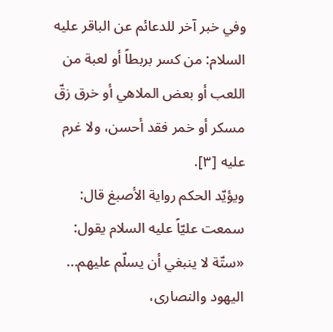وفي خبر آخر للدعائم عن الباقر عليه السلام: من كسر بربطاً أو لعبة من اللعب أو بعض الملاهي أو خرق زقّ مسكر أو خمر فقد أحسن، ولا غرم عليه [٣].
ويؤيّد الحكم رواية الأصبغ قال: سمعت عليّاً عليه السلام يقول: «ستّة لا ينبغي أن يسلّم عليهم... اليهود والنصارى،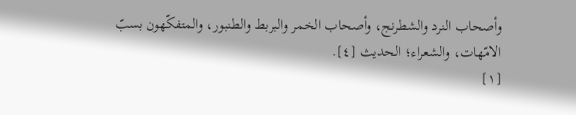وأصحاب النرد والشطرنج، وأصحاب الخمر والبربط والطنبور، والمتفكّهون بسبّ الامّهات، والشعراء؛ الحديث [٤].
[١]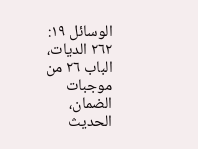الوسائل ١٩: ٢٦٢ الديات، الباب ٢٦ من موجبات الضمان، الحديث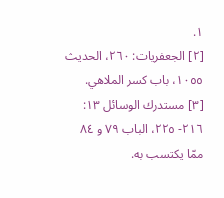١.
[٢] الجعفريات: ٢٦٠، الحديث ١٠٥٥، باب كسر الملاهي.
[٣] مستدرك الوسائل ١٣: ٢١٦- ٢٢٥، الباب ٧٩ و ٨٤ ممّا يكتسب به.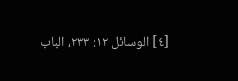[٤] الوسائل ١٢: ٢٣٣، الباب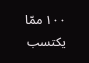١٠٠ ممّا يكتسب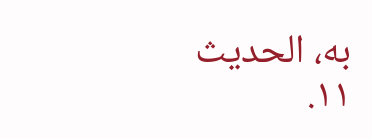به، الحديث ١١.